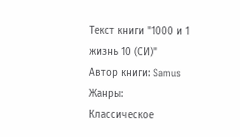Текст книги "1000 и 1 жизнь 10 (СИ)"
Автор книги: Samus
Жанры:
Классическое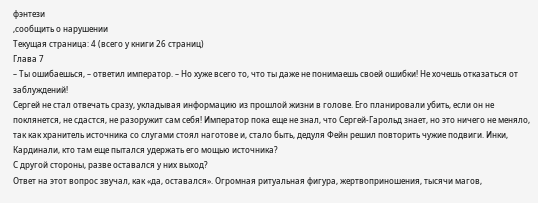фэнтези
,сообщить о нарушении
Текущая страница: 4 (всего у книги 26 страниц)
Глава 7
– Ты ошибаешься, – ответил император. – Но хуже всего то, что ты даже не понимаешь своей ошибки! Не хочешь отказаться от заблуждений!
Сергей не стал отвечать сразу, укладывая информацию из прошлой жизни в голове. Его планировали убить, если он не поклянется, не сдастся, не разоружит сам себя! Император пока еще не знал, что Сергей-Гарольд знает, но это ничего не меняло, так как хранитель источника со слугами стоял наготове и, стало быть, дедуля Фейн решил повторить чужие подвиги. Инки, Кардинали, кто там еще пытался удержать его мощью источника?
С другой стороны, разве оставался у них выход?
Ответ на этот вопрос звучал, как «да, оставался». Огромная ритуальная фигура, жертвоприношения, тысячи магов,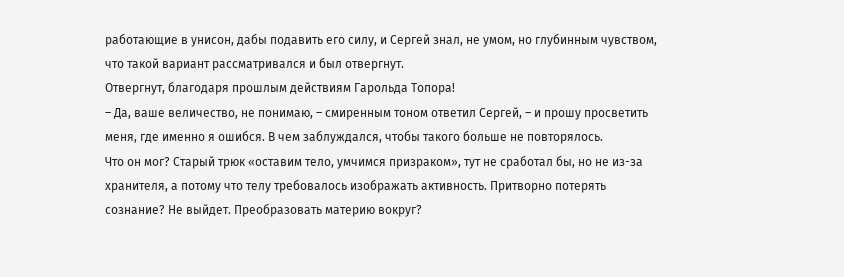работающие в унисон, дабы подавить его силу, и Сергей знал, не умом, но глубинным чувством, что такой вариант рассматривался и был отвергнут.
Отвергнут, благодаря прошлым действиям Гарольда Топора!
– Да, ваше величество, не понимаю, – смиренным тоном ответил Сергей, – и прошу просветить меня, где именно я ошибся. В чем заблуждался, чтобы такого больше не повторялось.
Что он мог? Старый трюк «оставим тело, умчимся призраком», тут не сработал бы, но не из-за хранителя, а потому что телу требовалось изображать активность. Притворно потерять сознание? Не выйдет. Преобразовать материю вокруг?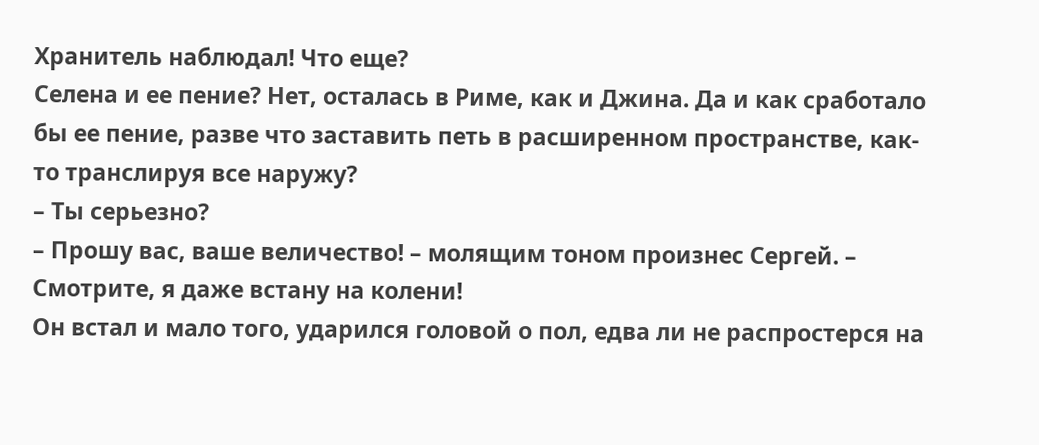Хранитель наблюдал! Что еще?
Селена и ее пение? Нет, осталась в Риме, как и Джина. Да и как сработало бы ее пение, разве что заставить петь в расширенном пространстве, как-то транслируя все наружу?
– Ты серьезно?
– Прошу вас, ваше величество! – молящим тоном произнес Сергей. – Смотрите, я даже встану на колени!
Он встал и мало того, ударился головой о пол, едва ли не распростерся на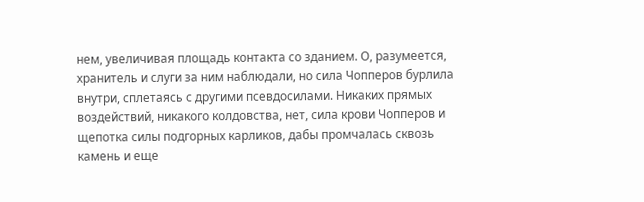нем, увеличивая площадь контакта со зданием. О, разумеется, хранитель и слуги за ним наблюдали, но сила Чопперов бурлила внутри, сплетаясь с другими псевдосилами. Никаких прямых воздействий, никакого колдовства, нет, сила крови Чопперов и щепотка силы подгорных карликов, дабы промчалась сквозь камень и еще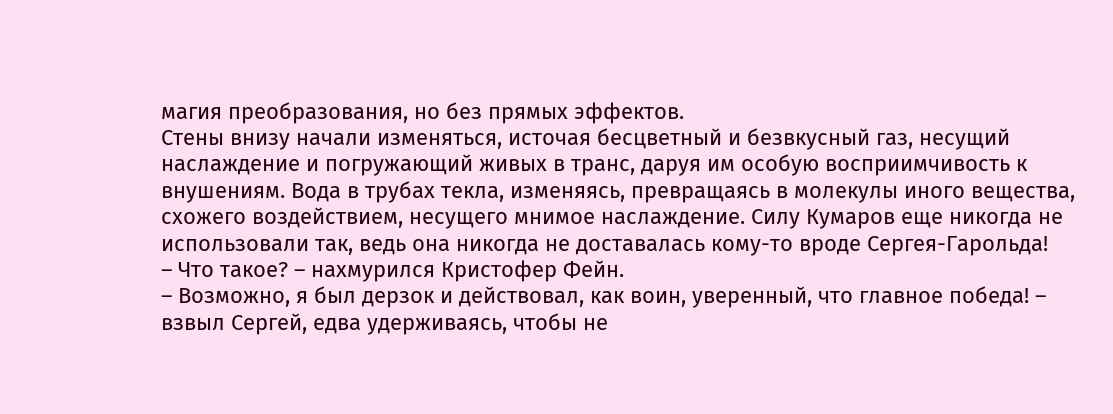магия преобразования, но без прямых эффектов.
Стены внизу начали изменяться, источая бесцветный и безвкусный газ, несущий наслаждение и погружающий живых в транс, даруя им особую восприимчивость к внушениям. Вода в трубах текла, изменяясь, превращаясь в молекулы иного вещества, схожего воздействием, несущего мнимое наслаждение. Силу Кумаров еще никогда не использовали так, ведь она никогда не доставалась кому-то вроде Сергея-Гарольда!
– Что такое? – нахмурился Кристофер Фейн.
– Возможно, я был дерзок и действовал, как воин, уверенный, что главное победа! – взвыл Сергей, едва удерживаясь, чтобы не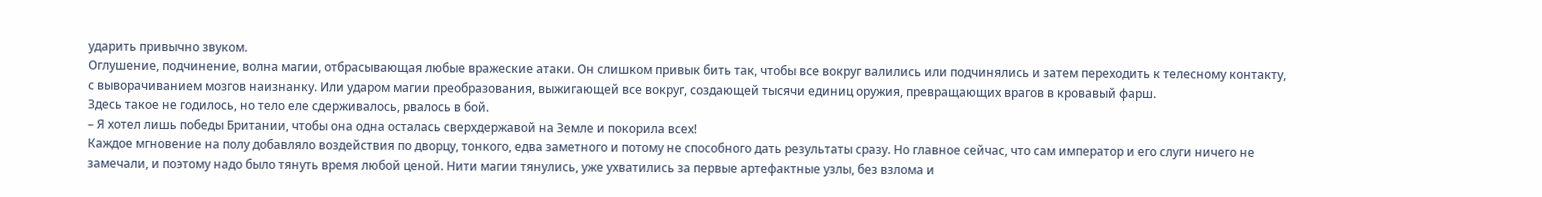ударить привычно звуком.
Оглушение, подчинение, волна магии, отбрасывающая любые вражеские атаки. Он слишком привык бить так, чтобы все вокруг валились или подчинялись и затем переходить к телесному контакту, с выворачиванием мозгов наизнанку. Или ударом магии преобразования, выжигающей все вокруг, создающей тысячи единиц оружия, превращающих врагов в кровавый фарш.
Здесь такое не годилось, но тело еле сдерживалось, рвалось в бой.
– Я хотел лишь победы Британии, чтобы она одна осталась сверхдержавой на Земле и покорила всех!
Каждое мгновение на полу добавляло воздействия по дворцу, тонкого, едва заметного и потому не способного дать результаты сразу. Но главное сейчас, что сам император и его слуги ничего не замечали, и поэтому надо было тянуть время любой ценой. Нити магии тянулись, уже ухватились за первые артефактные узлы, без взлома и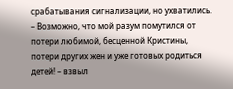срабатывания сигнализации, но ухватились.
– Возможно, что мой разум помутился от потери любимой, бесценной Кристины, потери других жен и уже готовых родиться детей! – взвыл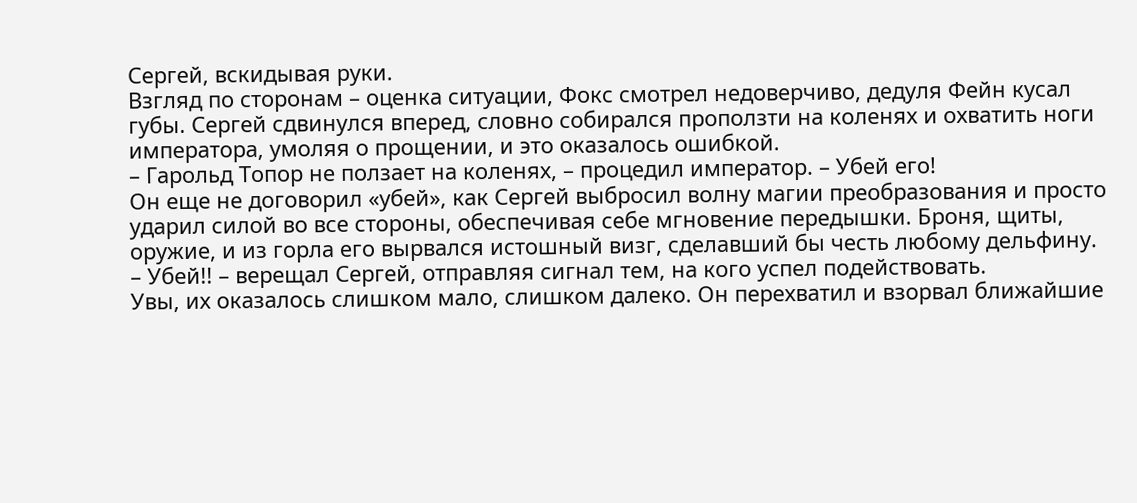Сергей, вскидывая руки.
Взгляд по сторонам – оценка ситуации, Фокс смотрел недоверчиво, дедуля Фейн кусал губы. Сергей сдвинулся вперед, словно собирался проползти на коленях и охватить ноги императора, умоляя о прощении, и это оказалось ошибкой.
– Гарольд Топор не ползает на коленях, – процедил император. – Убей его!
Он еще не договорил «убей», как Сергей выбросил волну магии преобразования и просто ударил силой во все стороны, обеспечивая себе мгновение передышки. Броня, щиты, оружие, и из горла его вырвался истошный визг, сделавший бы честь любому дельфину.
– Убей!! – верещал Сергей, отправляя сигнал тем, на кого успел подействовать.
Увы, их оказалось слишком мало, слишком далеко. Он перехватил и взорвал ближайшие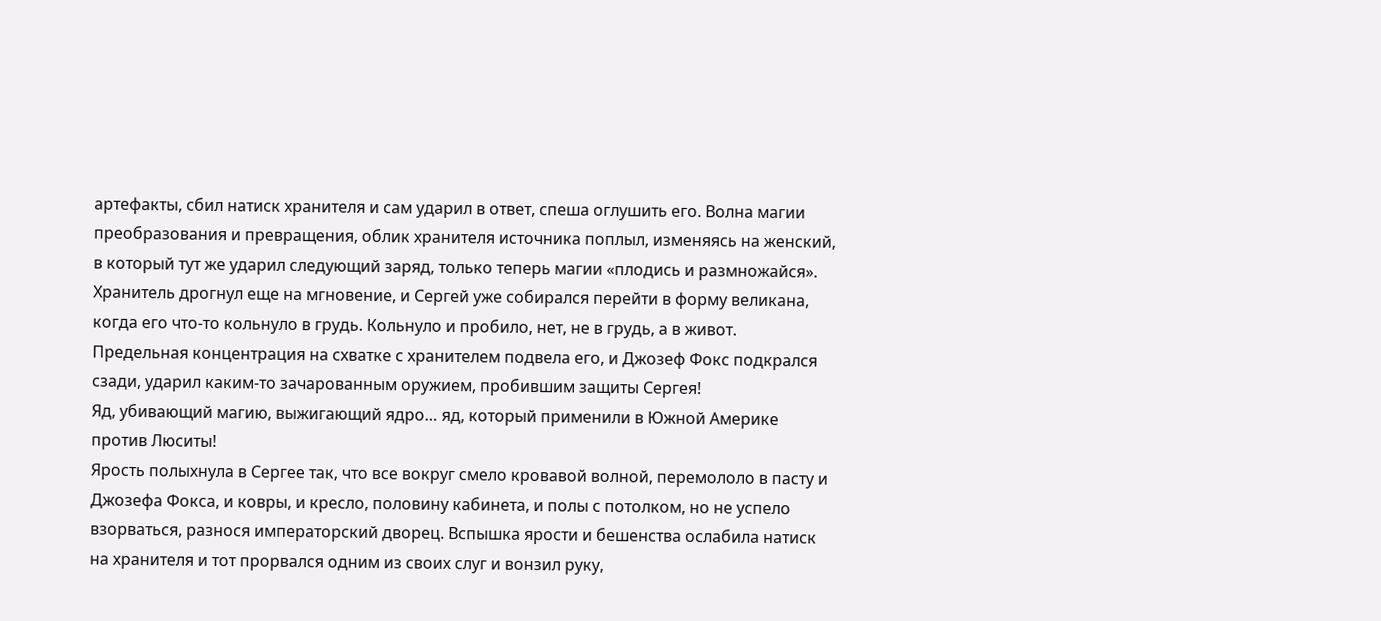артефакты, сбил натиск хранителя и сам ударил в ответ, спеша оглушить его. Волна магии преобразования и превращения, облик хранителя источника поплыл, изменяясь на женский, в который тут же ударил следующий заряд, только теперь магии «плодись и размножайся».
Хранитель дрогнул еще на мгновение, и Сергей уже собирался перейти в форму великана, когда его что-то кольнуло в грудь. Кольнуло и пробило, нет, не в грудь, а в живот. Предельная концентрация на схватке с хранителем подвела его, и Джозеф Фокс подкрался сзади, ударил каким-то зачарованным оружием, пробившим защиты Сергея!
Яд, убивающий магию, выжигающий ядро… яд, который применили в Южной Америке против Люситы!
Ярость полыхнула в Сергее так, что все вокруг смело кровавой волной, перемололо в пасту и Джозефа Фокса, и ковры, и кресло, половину кабинета, и полы с потолком, но не успело взорваться, разнося императорский дворец. Вспышка ярости и бешенства ослабила натиск на хранителя и тот прорвался одним из своих слуг и вонзил руку,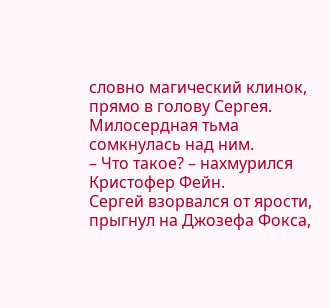словно магический клинок, прямо в голову Сергея.
Милосердная тьма сомкнулась над ним.
– Что такое? – нахмурился Кристофер Фейн.
Сергей взорвался от ярости, прыгнул на Джозефа Фокса,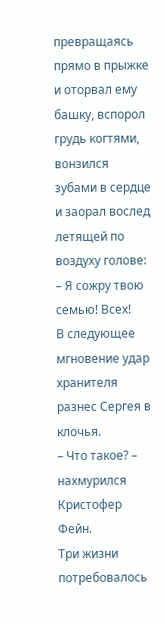превращаясь прямо в прыжке и оторвал ему башку, вспорол грудь когтями, вонзился зубами в сердце и заорал вослед летящей по воздуху голове:
– Я сожру твою семью! Всех!
В следующее мгновение удар хранителя разнес Сергея в клочья.
– Что такое? – нахмурился Кристофер Фейн.
Три жизни потребовалось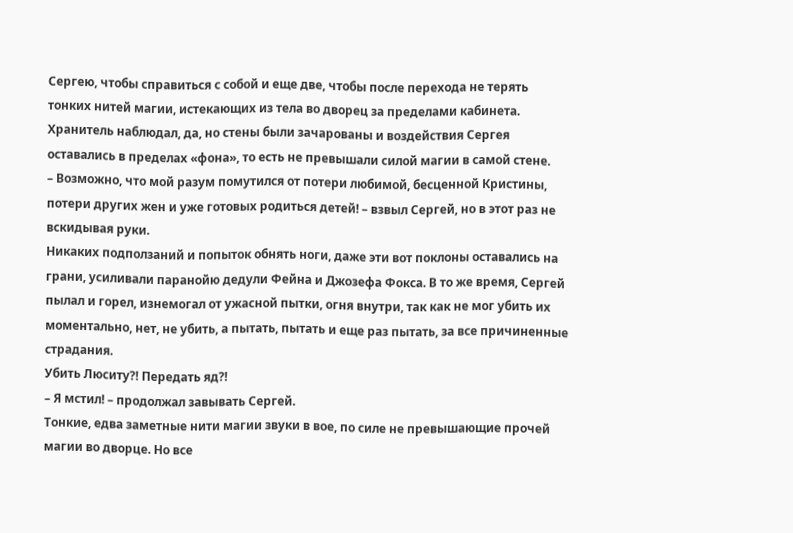Сергею, чтобы справиться с собой и еще две, чтобы после перехода не терять тонких нитей магии, истекающих из тела во дворец за пределами кабинета. Хранитель наблюдал, да, но стены были зачарованы и воздействия Сергея оставались в пределах «фона», то есть не превышали силой магии в самой стене.
– Возможно, что мой разум помутился от потери любимой, бесценной Кристины, потери других жен и уже готовых родиться детей! – взвыл Сергей, но в этот раз не вскидывая руки.
Никаких подползаний и попыток обнять ноги, даже эти вот поклоны оставались на грани, усиливали паранойю дедули Фейна и Джозефа Фокса. В то же время, Сергей пылал и горел, изнемогал от ужасной пытки, огня внутри, так как не мог убить их моментально, нет, не убить, а пытать, пытать и еще раз пытать, за все причиненные страдания.
Убить Люситу⁈ Передать яд⁈
– Я мстил! – продолжал завывать Сергей.
Тонкие, едва заметные нити магии звуки в вое, по силе не превышающие прочей магии во дворце. Но все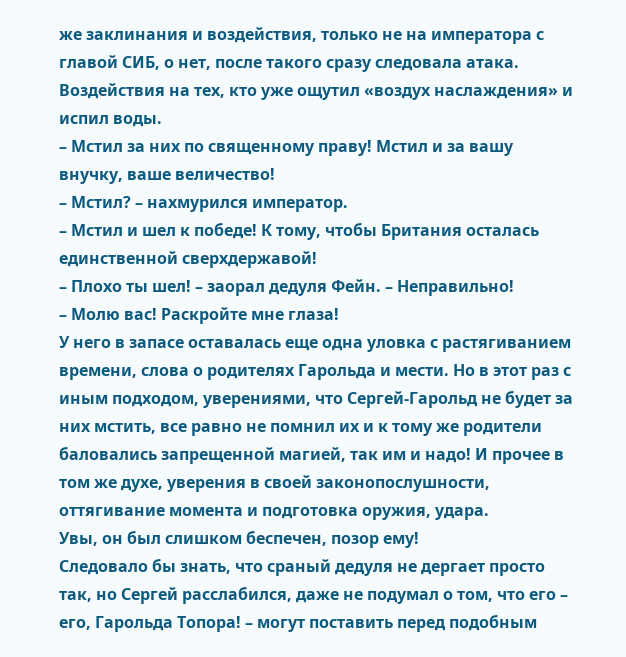же заклинания и воздействия, только не на императора с главой СИБ, о нет, после такого сразу следовала атака. Воздействия на тех, кто уже ощутил «воздух наслаждения» и испил воды.
– Мстил за них по священному праву! Мстил и за вашу внучку, ваше величество!
– Мстил? – нахмурился император.
– Мстил и шел к победе! К тому, чтобы Британия осталась единственной сверхдержавой!
– Плохо ты шел! – заорал дедуля Фейн. – Неправильно!
– Молю вас! Раскройте мне глаза!
У него в запасе оставалась еще одна уловка с растягиванием времени, слова о родителях Гарольда и мести. Но в этот раз с иным подходом, уверениями, что Сергей-Гарольд не будет за них мстить, все равно не помнил их и к тому же родители баловались запрещенной магией, так им и надо! И прочее в том же духе, уверения в своей законопослушности, оттягивание момента и подготовка оружия, удара.
Увы, он был слишком беспечен, позор ему!
Следовало бы знать, что сраный дедуля не дергает просто так, но Сергей расслабился, даже не подумал о том, что его – его, Гарольда Топора! – могут поставить перед подобным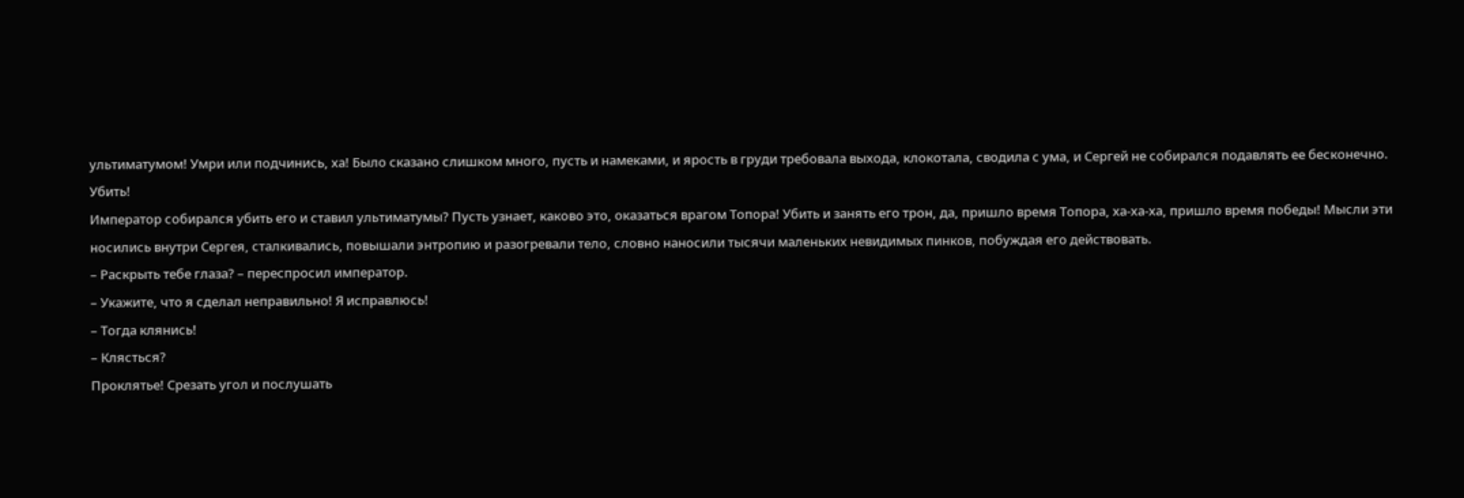ультиматумом! Умри или подчинись, ха! Было сказано слишком много, пусть и намеками, и ярость в груди требовала выхода, клокотала, сводила с ума, и Сергей не собирался подавлять ее бесконечно.
Убить!
Император собирался убить его и ставил ультиматумы? Пусть узнает, каково это, оказаться врагом Топора! Убить и занять его трон, да, пришло время Топора, ха-ха-ха, пришло время победы! Мысли эти носились внутри Сергея, сталкивались, повышали энтропию и разогревали тело, словно наносили тысячи маленьких невидимых пинков, побуждая его действовать.
– Раскрыть тебе глаза? – переспросил император.
– Укажите, что я сделал неправильно! Я исправлюсь!
– Тогда клянись!
– Клясться?
Проклятье! Срезать угол и послушать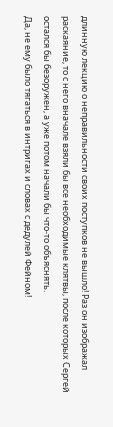длинную лекцию о неправильности своих поступков не вышло! Раз он изображал раскаяние, то с него вначале взяли бы все необходимые клятвы, после которых Сергей остался бы безоружен, а уже потом начали бы что-то объяснять.
Да, не ему было тягаться в интригах и словах с дедулей Фейном!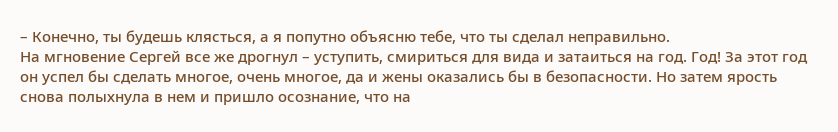– Конечно, ты будешь клясться, а я попутно объясню тебе, что ты сделал неправильно.
На мгновение Сергей все же дрогнул – уступить, смириться для вида и затаиться на год. Год! За этот год он успел бы сделать многое, очень многое, да и жены оказались бы в безопасности. Но затем ярость снова полыхнула в нем и пришло осознание, что на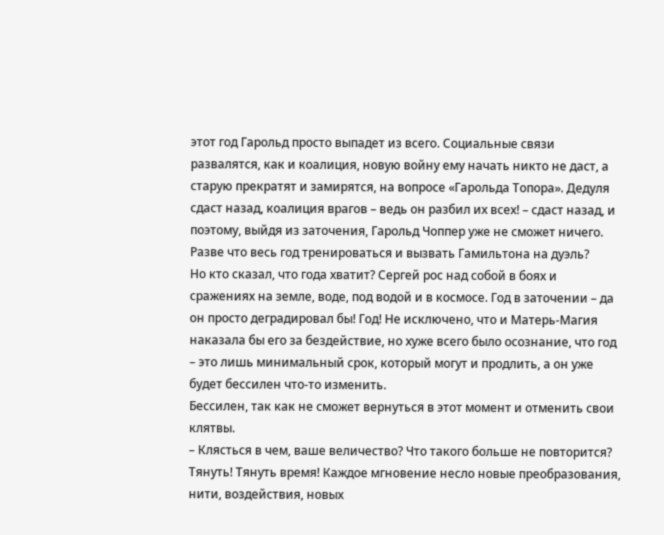этот год Гарольд просто выпадет из всего. Социальные связи развалятся, как и коалиция, новую войну ему начать никто не даст, а старую прекратят и замирятся, на вопросе «Гарольда Топора». Дедуля сдаст назад, коалиция врагов – ведь он разбил их всех! – сдаст назад, и поэтому, выйдя из заточения, Гарольд Чоппер уже не сможет ничего.
Разве что весь год тренироваться и вызвать Гамильтона на дуэль?
Но кто сказал, что года хватит? Сергей рос над собой в боях и сражениях на земле, воде, под водой и в космосе. Год в заточении – да он просто деградировал бы! Год! Не исключено, что и Матерь-Магия наказала бы его за бездействие, но хуже всего было осознание, что год – это лишь минимальный срок, который могут и продлить, а он уже будет бессилен что-то изменить.
Бессилен, так как не сможет вернуться в этот момент и отменить свои клятвы.
– Клясться в чем, ваше величество? Что такого больше не повторится?
Тянуть! Тянуть время! Каждое мгновение несло новые преобразования, нити, воздействия, новых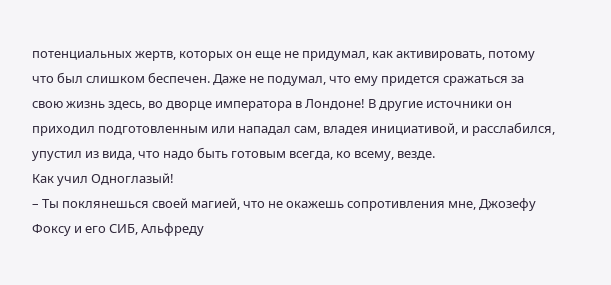потенциальных жертв, которых он еще не придумал, как активировать, потому что был слишком беспечен. Даже не подумал, что ему придется сражаться за свою жизнь здесь, во дворце императора в Лондоне! В другие источники он приходил подготовленным или нападал сам, владея инициативой, и расслабился, упустил из вида, что надо быть готовым всегда, ко всему, везде.
Как учил Одноглазый!
– Ты поклянешься своей магией, что не окажешь сопротивления мне, Джозефу Фоксу и его СИБ, Альфреду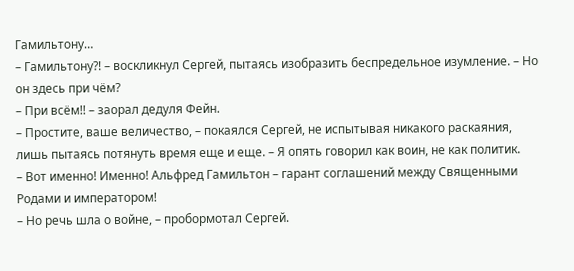Гамильтону…
– Гамильтону⁈ – воскликнул Сергей, пытаясь изобразить беспредельное изумление. – Но он здесь при чём?
– При всём!! – заорал дедуля Фейн.
– Простите, ваше величество, – покаялся Сергей, не испытывая никакого раскаяния, лишь пытаясь потянуть время еще и еще. – Я опять говорил как воин, не как политик.
– Вот именно! Именно! Альфред Гамильтон – гарант соглашений между Священными Родами и императором!
– Но речь шла о войне, – пробормотал Сергей.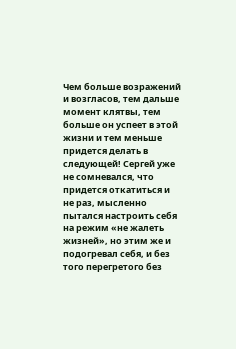Чем больше возражений и возгласов, тем дальше момент клятвы, тем больше он успеет в этой жизни и тем меньше придется делать в следующей! Сергей уже не сомневался, что придется откатиться и не раз, мысленно пытался настроить себя на режим «не жалеть жизней», но этим же и подогревал себя, и без того перегретого без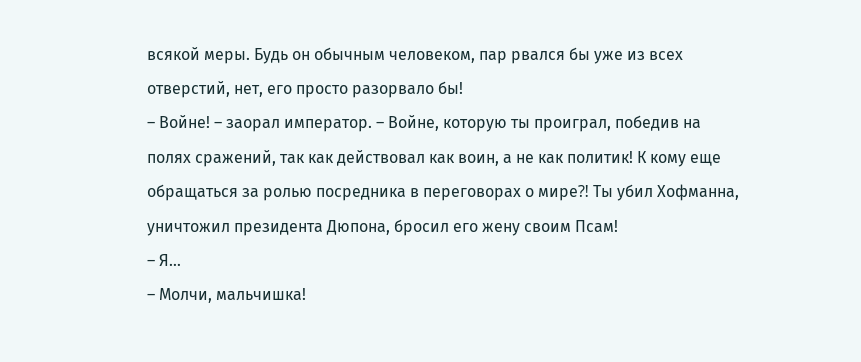всякой меры. Будь он обычным человеком, пар рвался бы уже из всех отверстий, нет, его просто разорвало бы!
– Войне! – заорал император. – Войне, которую ты проиграл, победив на полях сражений, так как действовал как воин, а не как политик! К кому еще обращаться за ролью посредника в переговорах о мире⁈ Ты убил Хофманна, уничтожил президента Дюпона, бросил его жену своим Псам!
– Я…
– Молчи, мальчишка!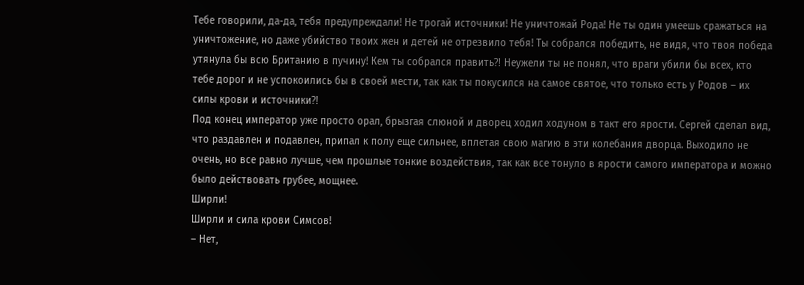Тебе говорили, да-да, тебя предупреждали! Не трогай источники! Не уничтожай Рода! Не ты один умеешь сражаться на уничтожение, но даже убийство твоих жен и детей не отрезвило тебя! Ты собрался победить, не видя, что твоя победа утянула бы всю Британию в пучину! Кем ты собрался править⁈ Неужели ты не понял, что враги убили бы всех, кто тебе дорог и не успокоились бы в своей мести, так как ты покусился на самое святое, что только есть у Родов – их силы крови и источники⁈
Под конец император уже просто орал, брызгая слюной и дворец ходил ходуном в такт его ярости. Сергей сделал вид, что раздавлен и подавлен, припал к полу еще сильнее, вплетая свою магию в эти колебания дворца. Выходило не очень, но все равно лучше, чем прошлые тонкие воздействия, так как все тонуло в ярости самого императора и можно было действовать грубее, мощнее.
Ширли!
Ширли и сила крови Симсов!
– Нет,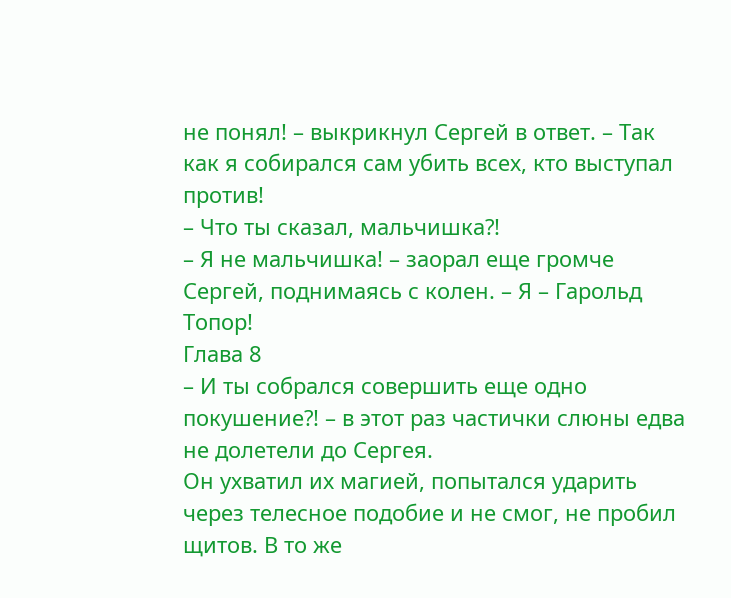не понял! – выкрикнул Сергей в ответ. – Так как я собирался сам убить всех, кто выступал против!
– Что ты сказал, мальчишка⁈
– Я не мальчишка! – заорал еще громче Сергей, поднимаясь с колен. – Я – Гарольд Топор!
Глава 8
– И ты собрался совершить еще одно покушение⁈ – в этот раз частички слюны едва не долетели до Сергея.
Он ухватил их магией, попытался ударить через телесное подобие и не смог, не пробил щитов. В то же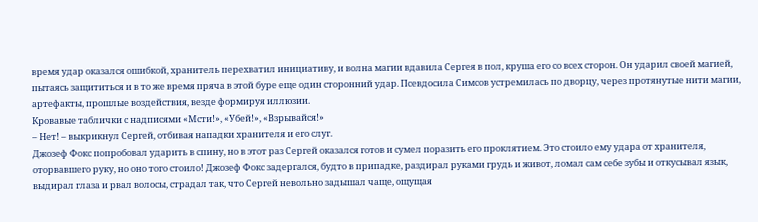время удар оказался ошибкой, хранитель перехватил инициативу, и волна магии вдавила Сергея в пол, круша его со всех сторон. Он ударил своей магией, пытаясь защититься и в то же время пряча в этой буре еще один сторонний удар. Псевдосила Симсов устремилась по дворцу, через протянутые нити магии, артефакты, прошлые воздействия, везде формируя иллюзии.
Кровавые таблички с надписями «Мсти!», «Убей!», «Взрывайся!»
– Нет! – выкрикнул Сергей, отбивая нападки хранителя и его слуг.
Джозеф Фокс попробовал ударить в спину, но в этот раз Сергей оказался готов и сумел поразить его проклятием. Это стоило ему удара от хранителя, оторвавшего руку, но оно того стоило! Джозеф Фокс задергался, будто в припадке, раздирал руками грудь и живот, ломал сам себе зубы и откусывал язык, выдирал глаза и рвал волосы, страдал так, что Сергей невольно задышал чаще, ощущая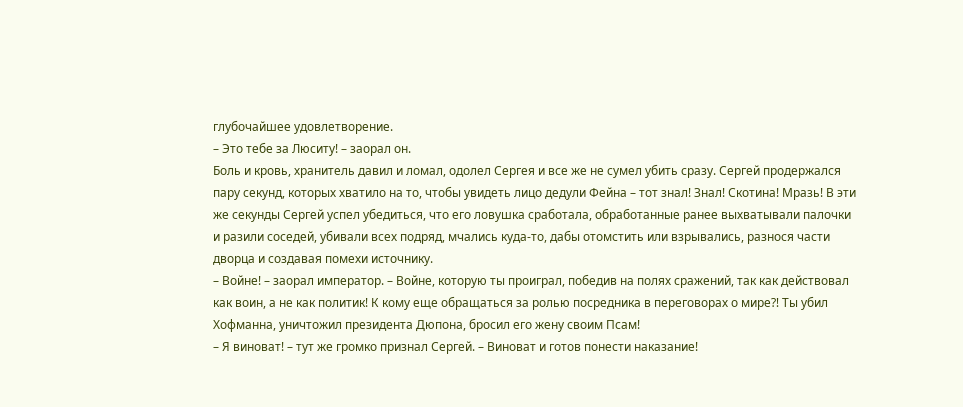глубочайшее удовлетворение.
– Это тебе за Люситу! – заорал он.
Боль и кровь, хранитель давил и ломал, одолел Сергея и все же не сумел убить сразу. Сергей продержался пару секунд, которых хватило на то, чтобы увидеть лицо дедули Фейна – тот знал! Знал! Скотина! Мразь! В эти же секунды Сергей успел убедиться, что его ловушка сработала, обработанные ранее выхватывали палочки и разили соседей, убивали всех подряд, мчались куда-то, дабы отомстить или взрывались, разнося части дворца и создавая помехи источнику.
– Войне! – заорал император. – Войне, которую ты проиграл, победив на полях сражений, так как действовал как воин, а не как политик! К кому еще обращаться за ролью посредника в переговорах о мире⁈ Ты убил Хофманна, уничтожил президента Дюпона, бросил его жену своим Псам!
– Я виноват! – тут же громко признал Сергей. – Виноват и готов понести наказание!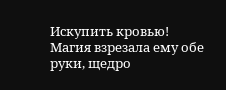Искупить кровью!
Магия взрезала ему обе руки, щедро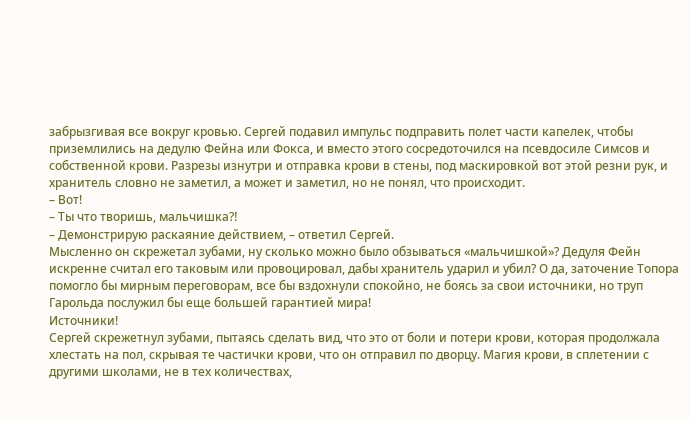забрызгивая все вокруг кровью. Сергей подавил импульс подправить полет части капелек, чтобы приземлились на дедулю Фейна или Фокса, и вместо этого сосредоточился на псевдосиле Симсов и собственной крови. Разрезы изнутри и отправка крови в стены, под маскировкой вот этой резни рук, и хранитель словно не заметил, а может и заметил, но не понял, что происходит.
– Вот!
– Ты что творишь, мальчишка⁈
– Демонстрирую раскаяние действием, – ответил Сергей.
Мысленно он скрежетал зубами, ну сколько можно было обзываться «мальчишкой»? Дедуля Фейн искренне считал его таковым или провоцировал, дабы хранитель ударил и убил? О да, заточение Топора помогло бы мирным переговорам, все бы вздохнули спокойно, не боясь за свои источники, но труп Гарольда послужил бы еще большей гарантией мира!
Источники!
Сергей скрежетнул зубами, пытаясь сделать вид, что это от боли и потери крови, которая продолжала хлестать на пол, скрывая те частички крови, что он отправил по дворцу. Магия крови, в сплетении с другими школами, не в тех количествах,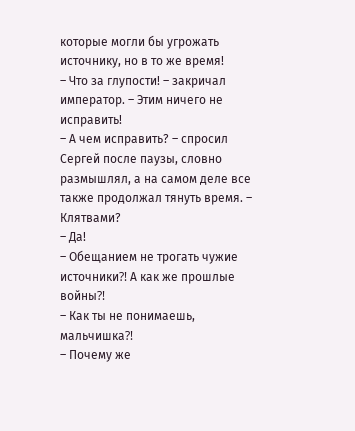которые могли бы угрожать источнику, но в то же время!
– Что за глупости! – закричал император. – Этим ничего не исправить!
– А чем исправить? – спросил Сергей после паузы, словно размышлял, а на самом деле все также продолжал тянуть время. – Клятвами?
– Да!
– Обещанием не трогать чужие источники⁈ А как же прошлые войны⁈
– Как ты не понимаешь, мальчишка⁈
– Почему же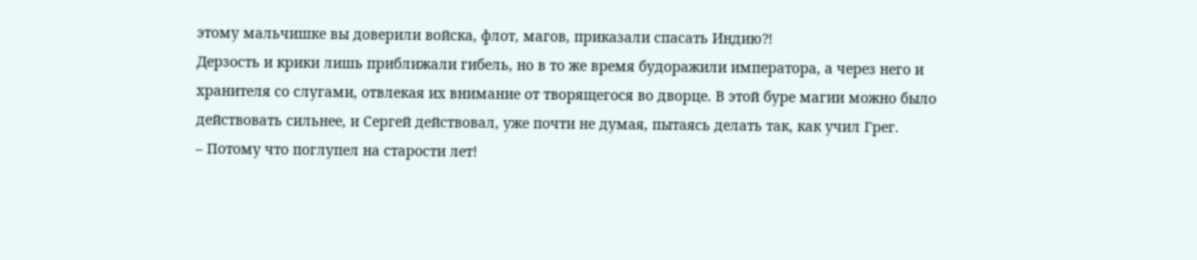этому мальчишке вы доверили войска, флот, магов, приказали спасать Индию⁈
Дерзость и крики лишь приближали гибель, но в то же время будоражили императора, а через него и хранителя со слугами, отвлекая их внимание от творящегося во дворце. В этой буре магии можно было действовать сильнее, и Сергей действовал, уже почти не думая, пытаясь делать так, как учил Грег.
– Потому что поглупел на старости лет!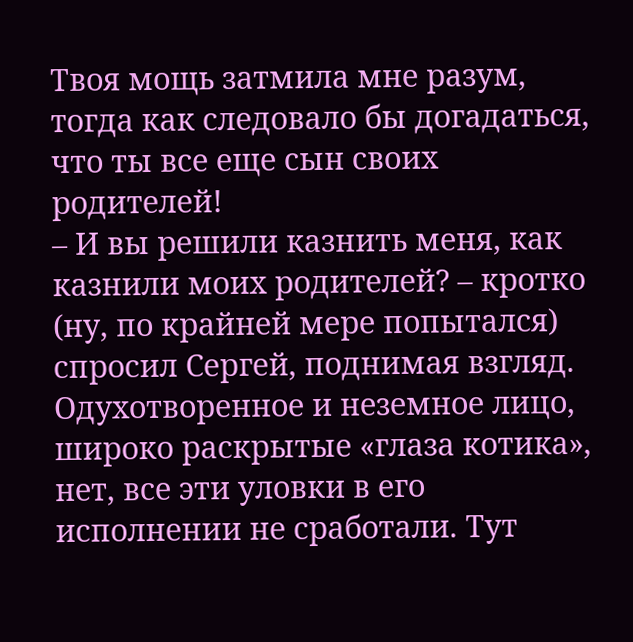Твоя мощь затмила мне разум, тогда как следовало бы догадаться, что ты все еще сын своих родителей!
– И вы решили казнить меня, как казнили моих родителей? – кротко (ну, по крайней мере попытался) спросил Сергей, поднимая взгляд.
Одухотворенное и неземное лицо, широко раскрытые «глаза котика», нет, все эти уловки в его исполнении не сработали. Тут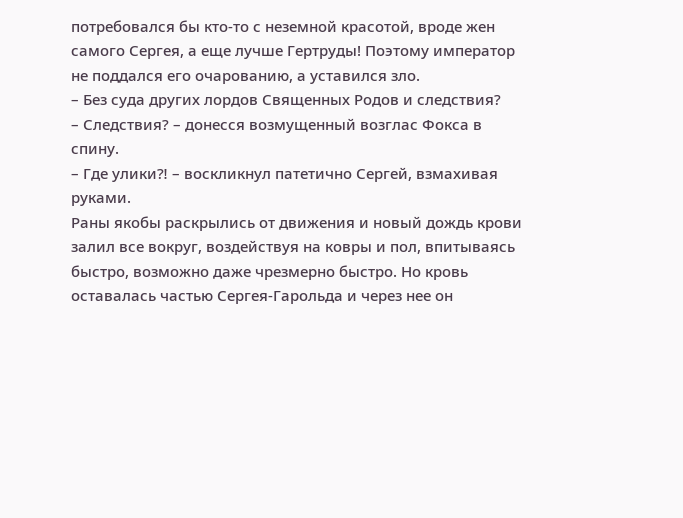потребовался бы кто-то с неземной красотой, вроде жен самого Сергея, а еще лучше Гертруды! Поэтому император не поддался его очарованию, а уставился зло.
– Без суда других лордов Священных Родов и следствия?
– Следствия? – донесся возмущенный возглас Фокса в спину.
– Где улики⁈ – воскликнул патетично Сергей, взмахивая руками.
Раны якобы раскрылись от движения и новый дождь крови залил все вокруг, воздействуя на ковры и пол, впитываясь быстро, возможно даже чрезмерно быстро. Но кровь оставалась частью Сергея-Гарольда и через нее он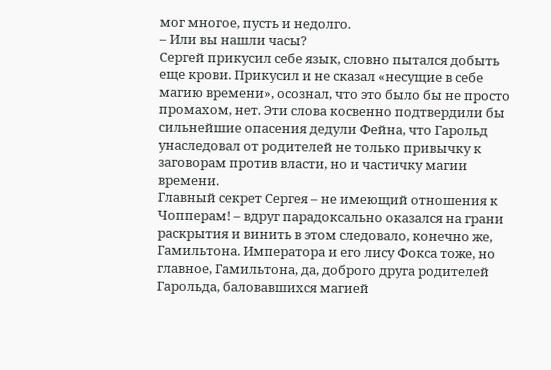мог многое, пусть и недолго.
– Или вы нашли часы?
Сергей прикусил себе язык, словно пытался добыть еще крови. Прикусил и не сказал «несущие в себе магию времени», осознал, что это было бы не просто промахом, нет. Эти слова косвенно подтвердили бы сильнейшие опасения дедули Фейна, что Гарольд унаследовал от родителей не только привычку к заговорам против власти, но и частичку магии времени.
Главный секрет Сергея – не имеющий отношения к Чопперам! – вдруг парадоксально оказался на грани раскрытия и винить в этом следовало, конечно же, Гамильтона. Императора и его лису Фокса тоже, но главное, Гамильтона, да, доброго друга родителей Гарольда, баловавшихся магией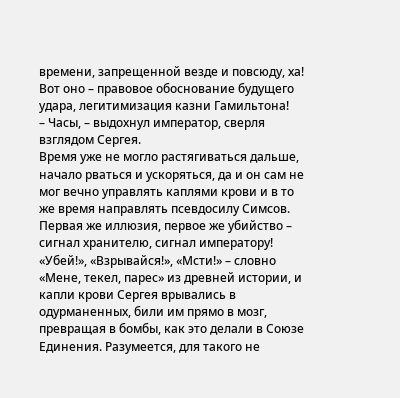времени, запрещенной везде и повсюду, ха!
Вот оно – правовое обоснование будущего удара, легитимизация казни Гамильтона!
– Часы, – выдохнул император, сверля взглядом Сергея.
Время уже не могло растягиваться дальше, начало рваться и ускоряться, да и он сам не мог вечно управлять каплями крови и в то же время направлять псевдосилу Симсов. Первая же иллюзия, первое же убийство – сигнал хранителю, сигнал императору!
«Убей!», «Взрывайся!», «Мсти!» – словно «Мене, текел, парес» из древней истории, и капли крови Сергея врывались в одурманенных, били им прямо в мозг, превращая в бомбы, как это делали в Союзе Единения. Разумеется, для такого не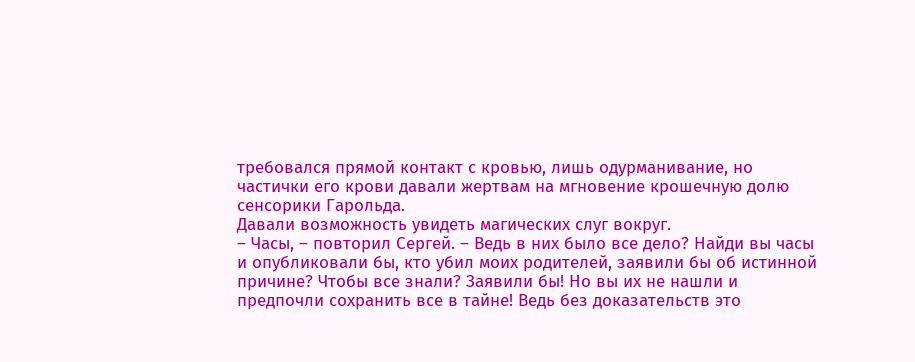требовался прямой контакт с кровью, лишь одурманивание, но частички его крови давали жертвам на мгновение крошечную долю сенсорики Гарольда.
Давали возможность увидеть магических слуг вокруг.
– Часы, – повторил Сергей. – Ведь в них было все дело? Найди вы часы и опубликовали бы, кто убил моих родителей, заявили бы об истинной причине? Чтобы все знали? Заявили бы! Но вы их не нашли и предпочли сохранить все в тайне! Ведь без доказательств это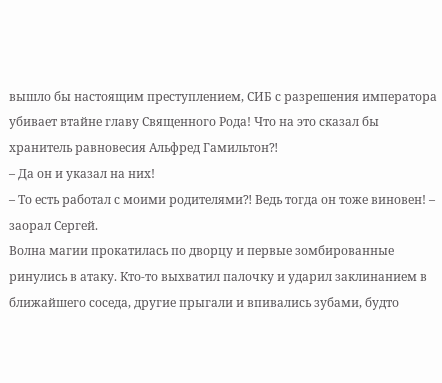вышло бы настоящим преступлением, СИБ с разрешения императора убивает втайне главу Священного Рода! Что на это сказал бы хранитель равновесия Альфред Гамильтон⁈
– Да он и указал на них!
– То есть работал с моими родителями⁈ Ведь тогда он тоже виновен! – заорал Сергей.
Волна магии прокатилась по дворцу и первые зомбированные ринулись в атаку. Кто-то выхватил палочку и ударил заклинанием в ближайшего соседа, другие прыгали и впивались зубами, будто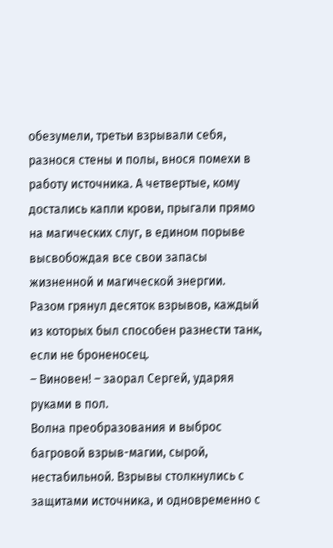обезумели, третьи взрывали себя, разнося стены и полы, внося помехи в работу источника. А четвертые, кому достались капли крови, прыгали прямо на магических слуг, в едином порыве высвобождая все свои запасы жизненной и магической энергии.
Разом грянул десяток взрывов, каждый из которых был способен разнести танк, если не броненосец.
– Виновен! – заорал Сергей, ударяя руками в пол.
Волна преобразования и выброс багровой взрыв-магии, сырой, нестабильной. Взрывы столкнулись с защитами источника, и одновременно с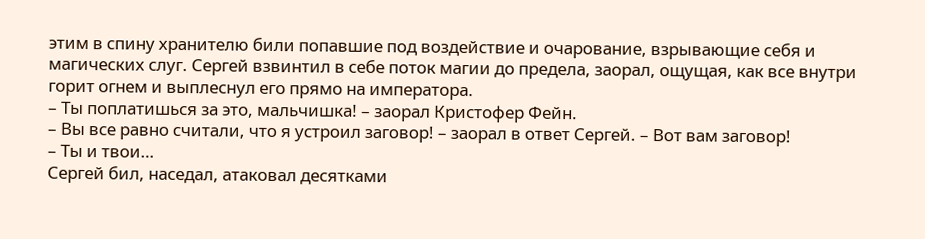этим в спину хранителю били попавшие под воздействие и очарование, взрывающие себя и магических слуг. Сергей взвинтил в себе поток магии до предела, заорал, ощущая, как все внутри горит огнем и выплеснул его прямо на императора.
– Ты поплатишься за это, мальчишка! – заорал Кристофер Фейн.
– Вы все равно считали, что я устроил заговор! – заорал в ответ Сергей. – Вот вам заговор!
– Ты и твои…
Сергей бил, наседал, атаковал десятками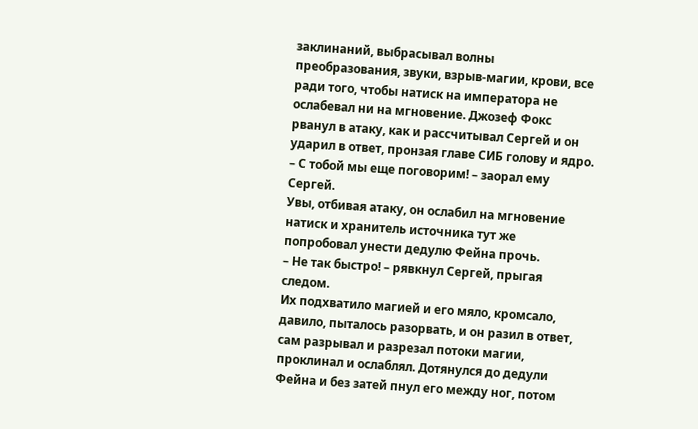заклинаний, выбрасывал волны преобразования, звуки, взрыв-магии, крови, все ради того, чтобы натиск на императора не ослабевал ни на мгновение. Джозеф Фокс рванул в атаку, как и рассчитывал Сергей и он ударил в ответ, пронзая главе СИБ голову и ядро.
– С тобой мы еще поговорим! – заорал ему Сергей.
Увы, отбивая атаку, он ослабил на мгновение натиск и хранитель источника тут же попробовал унести дедулю Фейна прочь.
– Не так быстро! – рявкнул Сергей, прыгая следом.
Их подхватило магией и его мяло, кромсало, давило, пыталось разорвать, и он разил в ответ, сам разрывал и разрезал потоки магии, проклинал и ослаблял. Дотянулся до дедули Фейна и без затей пнул его между ног, потом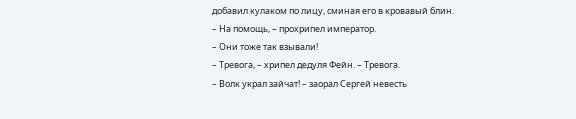добавил кулаком по лицу, сминая его в кровавый блин.
– На помощь, – прохрипел император.
– Они тоже так взывали!
– Тревога, – хрипел дедуля Фейн. – Тревога.
– Волк украл зайчат! – заорал Сергей невесть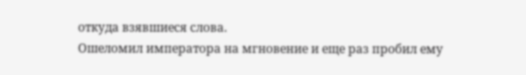откуда взявшиеся слова.
Ошеломил императора на мгновение и еще раз пробил ему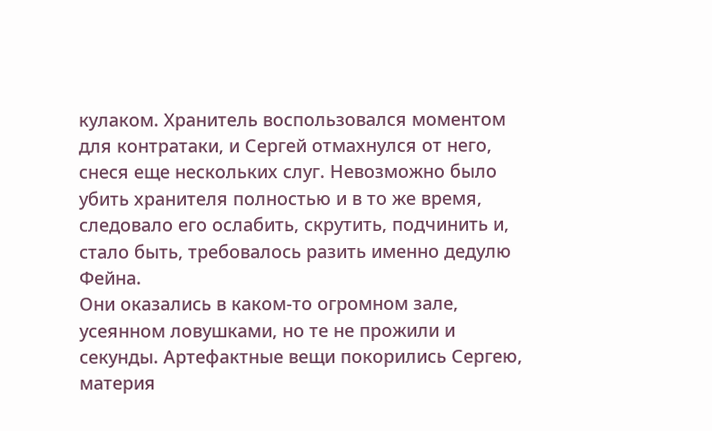кулаком. Хранитель воспользовался моментом для контратаки, и Сергей отмахнулся от него, снеся еще нескольких слуг. Невозможно было убить хранителя полностью и в то же время, следовало его ослабить, скрутить, подчинить и, стало быть, требовалось разить именно дедулю Фейна.
Они оказались в каком-то огромном зале, усеянном ловушками, но те не прожили и секунды. Артефактные вещи покорились Сергею, материя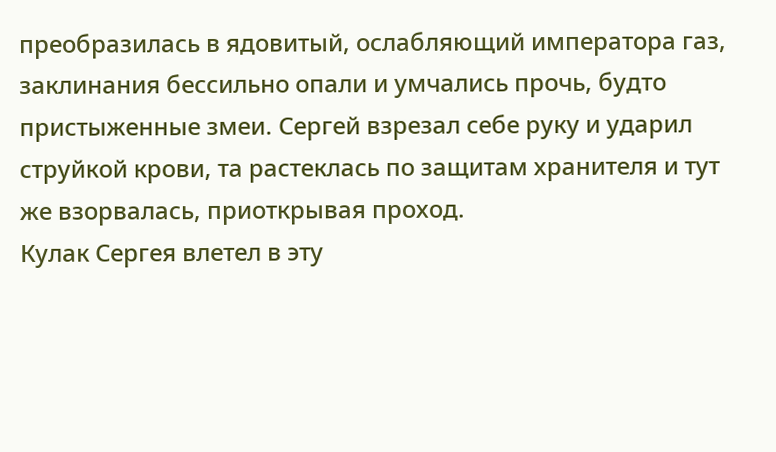преобразилась в ядовитый, ослабляющий императора газ, заклинания бессильно опали и умчались прочь, будто пристыженные змеи. Сергей взрезал себе руку и ударил струйкой крови, та растеклась по защитам хранителя и тут же взорвалась, приоткрывая проход.
Кулак Сергея влетел в эту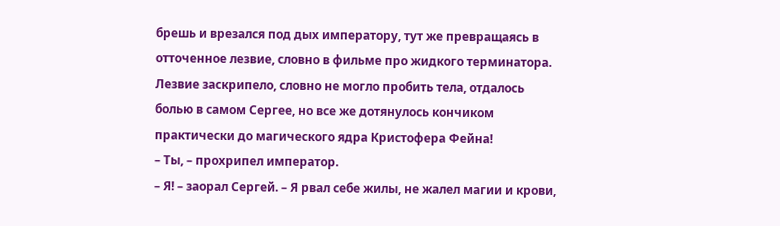брешь и врезался под дых императору, тут же превращаясь в отточенное лезвие, словно в фильме про жидкого терминатора. Лезвие заскрипело, словно не могло пробить тела, отдалось болью в самом Сергее, но все же дотянулось кончиком практически до магического ядра Кристофера Фейна!
– Ты, – прохрипел император.
– Я! – заорал Сергей. – Я рвал себе жилы, не жалел магии и крови,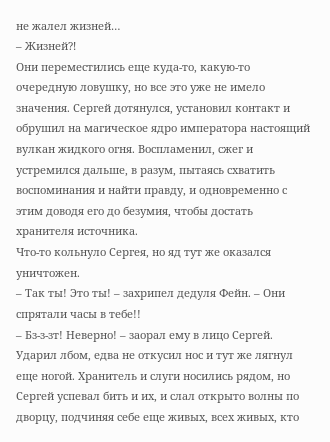не жалел жизней…
– Жизней⁈
Они переместились еще куда-то, какую-то очередную ловушку, но все это уже не имело значения. Сергей дотянулся, установил контакт и обрушил на магическое ядро императора настоящий вулкан жидкого огня. Воспламенил, сжег и устремился дальше, в разум, пытаясь схватить воспоминания и найти правду, и одновременно с этим доводя его до безумия, чтобы достать хранителя источника.
Что-то кольнуло Сергея, но яд тут же оказался уничтожен.
– Так ты! Это ты! – захрипел дедуля Фейн. – Они спрятали часы в тебе!!
– Бз-з-зт! Неверно! – заорал ему в лицо Сергей.
Ударил лбом, едва не откусил нос и тут же лягнул еще ногой. Хранитель и слуги носились рядом, но Сергей успевал бить и их, и слал открыто волны по дворцу, подчиняя себе еще живых, всех живых, кто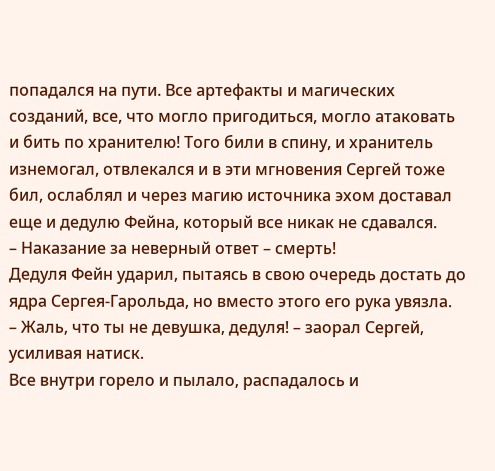попадался на пути. Все артефакты и магических созданий, все, что могло пригодиться, могло атаковать и бить по хранителю! Того били в спину, и хранитель изнемогал, отвлекался и в эти мгновения Сергей тоже бил, ослаблял и через магию источника эхом доставал еще и дедулю Фейна, который все никак не сдавался.
– Наказание за неверный ответ – смерть!
Дедуля Фейн ударил, пытаясь в свою очередь достать до ядра Сергея-Гарольда, но вместо этого его рука увязла.
– Жаль, что ты не девушка, дедуля! – заорал Сергей, усиливая натиск.
Все внутри горело и пылало, распадалось и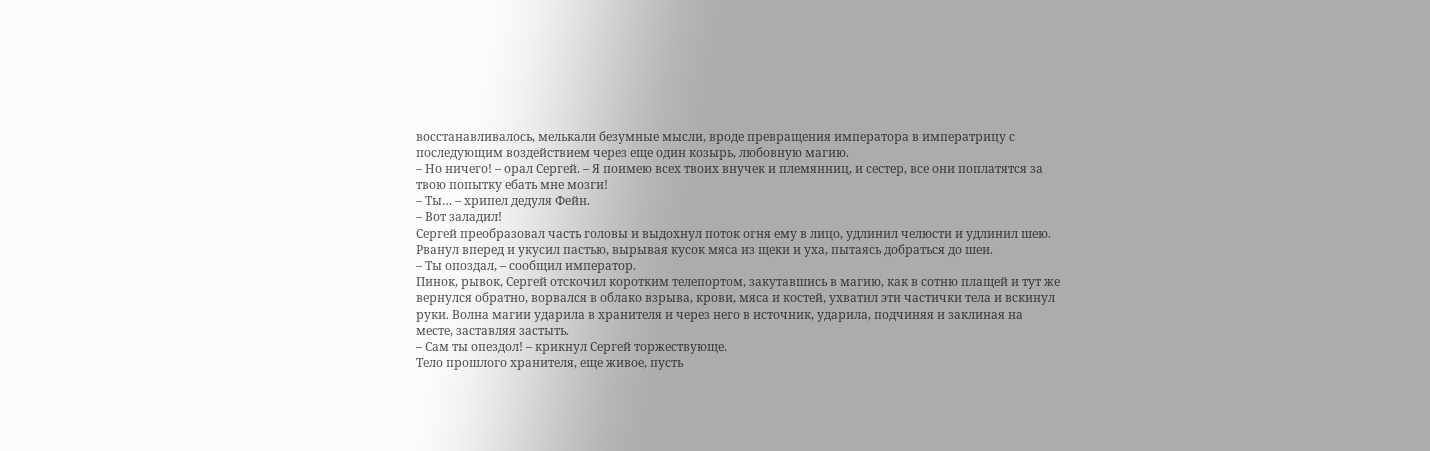восстанавливалось, мелькали безумные мысли, вроде превращения императора в императрицу с последующим воздействием через еще один козырь, любовную магию.
– Но ничего! – орал Сергей. – Я поимею всех твоих внучек и племянниц, и сестер, все они поплатятся за твою попытку ебать мне мозги!
– Ты… – хрипел дедуля Фейн.
– Вот заладил!
Сергей преобразовал часть головы и выдохнул поток огня ему в лицо, удлинил челюсти и удлинил шею. Рванул вперед и укусил пастью, вырывая кусок мяса из щеки и уха, пытаясь добраться до шеи.
– Ты опоздал, – сообщил император.
Пинок, рывок, Сергей отскочил коротким телепортом, закутавшись в магию, как в сотню плащей и тут же вернулся обратно, ворвался в облако взрыва, крови, мяса и костей, ухватил эти частички тела и вскинул руки. Волна магии ударила в хранителя и через него в источник, ударила, подчиняя и заклиная на месте, заставляя застыть.
– Сам ты опездол! – крикнул Сергей торжествующе.
Тело прошлого хранителя, еще живое, пусть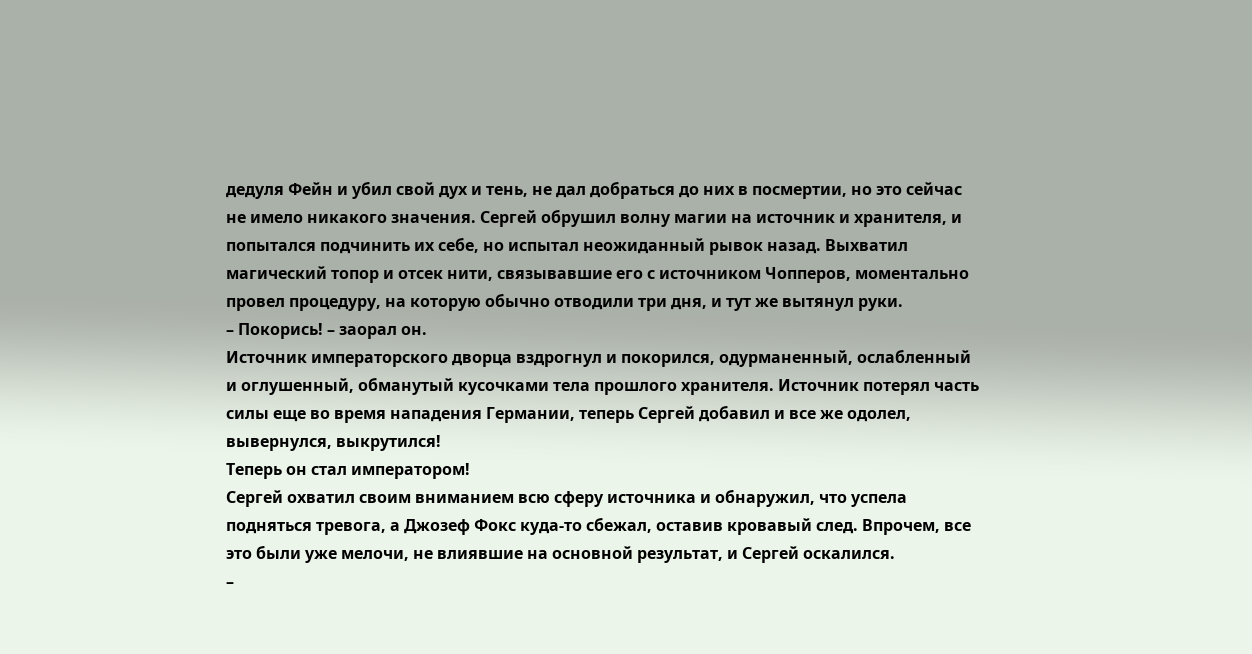дедуля Фейн и убил свой дух и тень, не дал добраться до них в посмертии, но это сейчас не имело никакого значения. Сергей обрушил волну магии на источник и хранителя, и попытался подчинить их себе, но испытал неожиданный рывок назад. Выхватил магический топор и отсек нити, связывавшие его с источником Чопперов, моментально провел процедуру, на которую обычно отводили три дня, и тут же вытянул руки.
– Покорись! – заорал он.
Источник императорского дворца вздрогнул и покорился, одурманенный, ослабленный и оглушенный, обманутый кусочками тела прошлого хранителя. Источник потерял часть силы еще во время нападения Германии, теперь Сергей добавил и все же одолел, вывернулся, выкрутился!
Теперь он стал императором!
Сергей охватил своим вниманием всю сферу источника и обнаружил, что успела подняться тревога, а Джозеф Фокс куда-то сбежал, оставив кровавый след. Впрочем, все это были уже мелочи, не влиявшие на основной результат, и Сергей оскалился.
–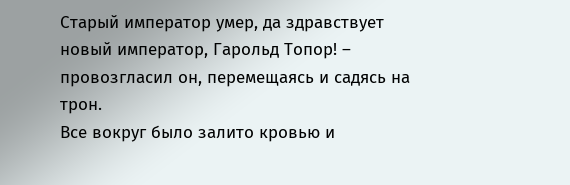Старый император умер, да здравствует новый император, Гарольд Топор! – провозгласил он, перемещаясь и садясь на трон.
Все вокруг было залито кровью и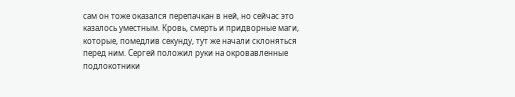сам он тоже оказался перепачкан в ней, но сейчас это казалось уместным. Кровь, смерть и придворные маги, которые, помедлив секунду, тут же начали склоняться перед ним. Сергей положил руки на окровавленные подлокотники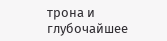трона и глубочайшее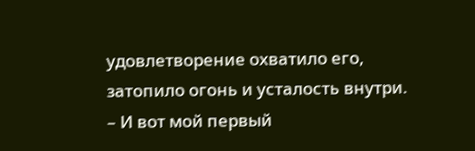удовлетворение охватило его, затопило огонь и усталость внутри.
– И вот мой первый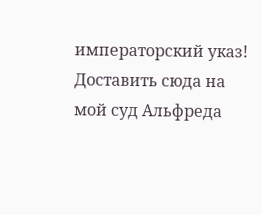императорский указ! Доставить сюда на мой суд Альфреда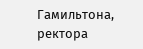Гамильтона, ректора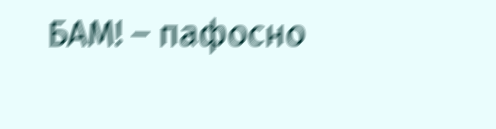БАМ! – пафосно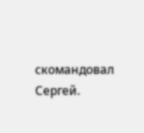скомандовал Сергей.